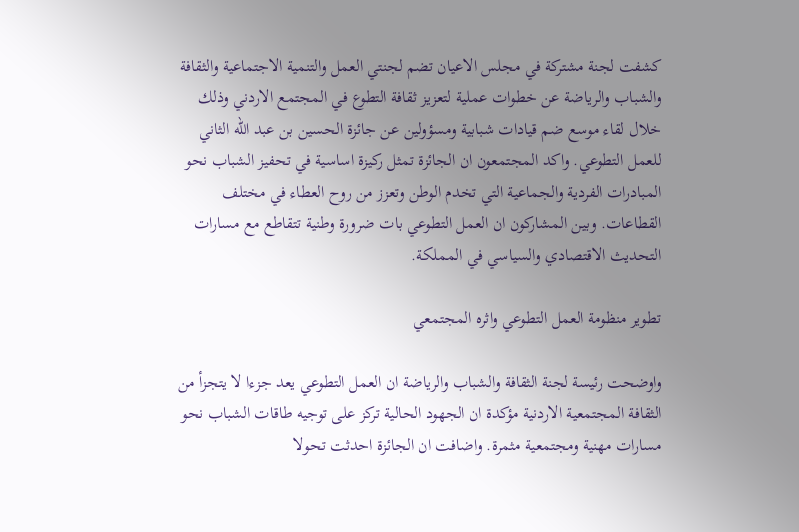كشفت لجنة مشتركة في مجلس الاعيان تضم لجنتي العمل والتنمية الاجتماعية والثقافة والشباب والرياضة عن خطوات عملية لتعزيز ثقافة التطوع في المجتمع الاردني وذلك خلال لقاء موسع ضم قيادات شبابية ومسؤولين عن جائزة الحسين بن عبد الله الثاني للعمل التطوعي. واكد المجتمعون ان الجائزة تمثل ركيزة اساسية في تحفيز الشباب نحو المبادرات الفردية والجماعية التي تخدم الوطن وتعزز من روح العطاء في مختلف القطاعات. وبين المشاركون ان العمل التطوعي بات ضرورة وطنية تتقاطع مع مسارات التحديث الاقتصادي والسياسي في المملكة.

تطوير منظومة العمل التطوعي واثره المجتمعي

واوضحت رئيسة لجنة الثقافة والشباب والرياضة ان العمل التطوعي يعد جزءا لا يتجزأ من الثقافة المجتمعية الاردنية مؤكدة ان الجهود الحالية تركز على توجيه طاقات الشباب نحو مسارات مهنية ومجتمعية مثمرة. واضافت ان الجائزة احدثت تحولا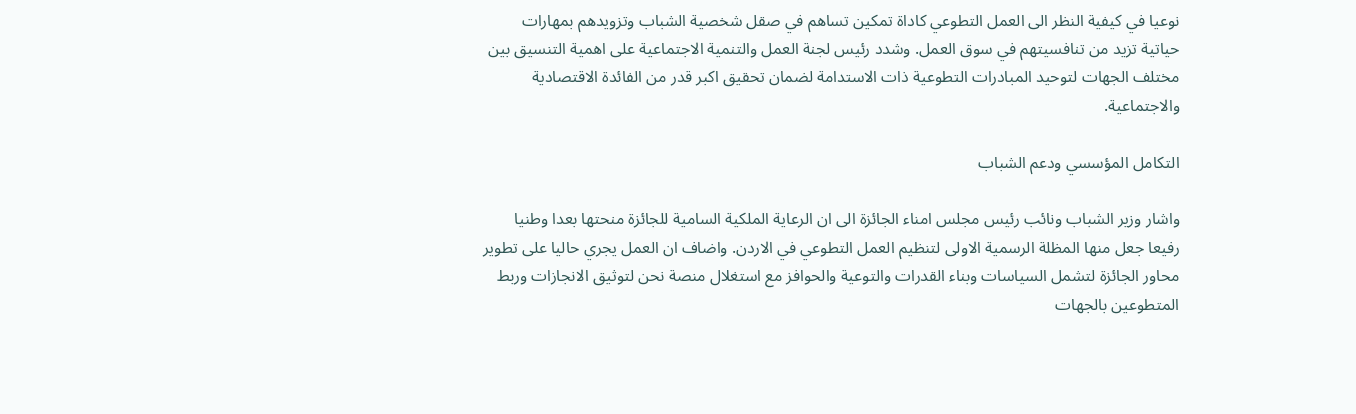نوعيا في كيفية النظر الى العمل التطوعي كاداة تمكين تساهم في صقل شخصية الشباب وتزويدهم بمهارات حياتية تزيد من تنافسيتهم في سوق العمل. وشدد رئيس لجنة العمل والتنمية الاجتماعية على اهمية التنسيق بين مختلف الجهات لتوحيد المبادرات التطوعية ذات الاستدامة لضمان تحقيق اكبر قدر من الفائدة الاقتصادية والاجتماعية.

التكامل المؤسسي ودعم الشباب

واشار وزير الشباب ونائب رئيس مجلس امناء الجائزة الى ان الرعاية الملكية السامية للجائزة منحتها بعدا وطنيا رفيعا جعل منها المظلة الرسمية الاولى لتنظيم العمل التطوعي في الاردن. واضاف ان العمل يجري حاليا على تطوير محاور الجائزة لتشمل السياسات وبناء القدرات والتوعية والحوافز مع استغلال منصة نحن لتوثيق الانجازات وربط المتطوعين بالجهات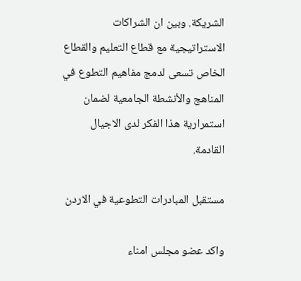الشريكة. وبين ان الشراكات الاستراتيجية مع قطاع التعليم والقطاع الخاص تسعى لدمج مفاهيم التطوع في المناهج والأنشطة الجامعية لضمان استمرارية هذا الفكر لدى الاجيال القادمة.

مستقبل المبادرات التطوعية في الاردن

واكد عضو مجلس امناء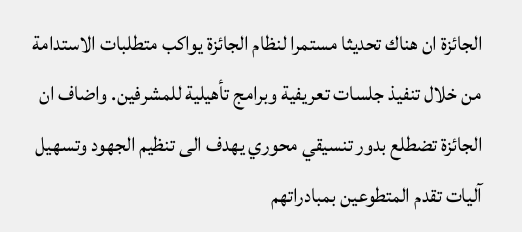الجائزة ان هناك تحديثا مستمرا لنظام الجائزة يواكب متطلبات الاستدامة من خلال تنفيذ جلسات تعريفية وبرامج تأهيلية للمشرفين. واضاف ان الجائزة تضطلع بدور تنسيقي محوري يهدف الى تنظيم الجهود وتسهيل آليات تقدم المتطوعين بمبادراتهم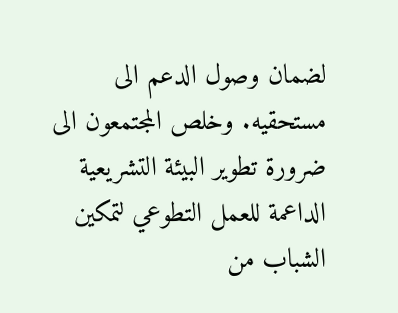لضمان وصول الدعم الى مستحقيه. وخلص المجتمعون الى ضرورة تطوير البيئة التشريعية الداعمة للعمل التطوعي لتمكين الشباب من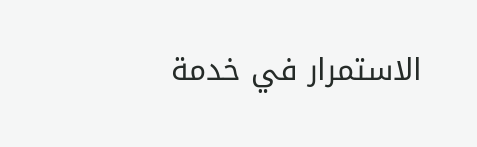الاستمرار في خدمة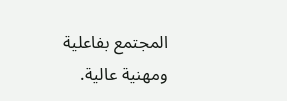المجتمع بفاعلية ومهنية عالية.